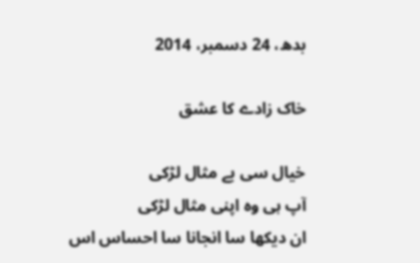بدھ، 24 دسمبر، 2014

خاک زادے کا عشق

خیال سی بے مثال لڑکی
آپ ہی وہ اپنی مثال لڑکی
ان دیکھا سا انجانا سا احساس اس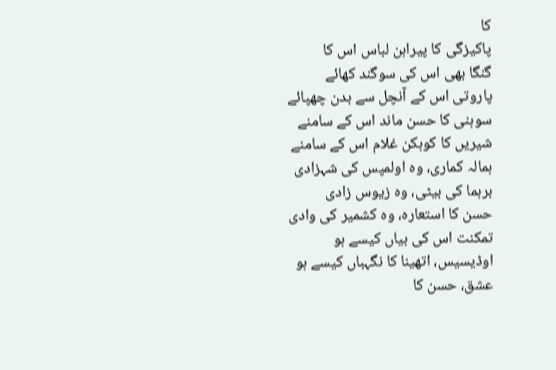کا
پاکیزگی کا پیراہن لباس اس کا
گنگا بھی اس کی سوگند کھائے
پاروتی اس کے آنچل سے بدن چھپائے
سوہنی کا حسن ماند اس کے سامنے
شیریں کا کوہکن غلام اس کے سامنے
ہمالہ کماری، وہ اولمپس کی شہزادی
برہما کی بیٹی، وہ زیوس زادی
حسن کا استعارہ، وہ کشمیر کی وادی
تمکنت اس کی بیاں کیسے ہو
اوڈیسیس، اتھینا کا نگہباں کیسے ہو
عشق، حسن کا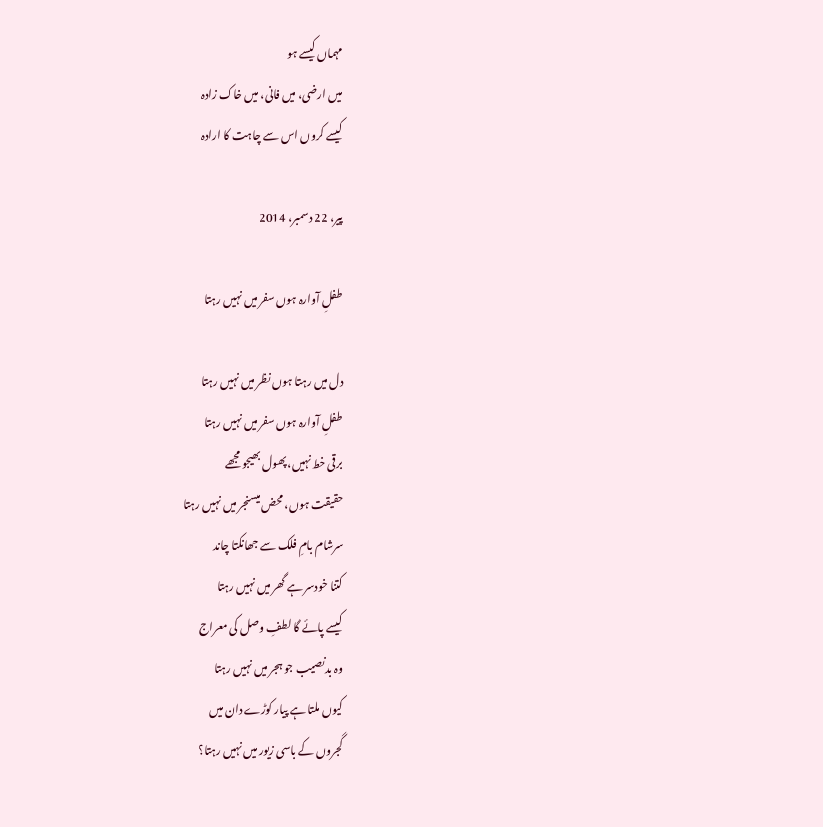مہماں کیسے ہو
میں ارضی، میں فانی، میں خاک زادہ
کیسے کروں اس سے چاہت کا ارادہ

پیر، 22 دسمبر، 2014

طفلِ آوارہ ہوں سفر میں نہیں رہتا

دل میں رہتا ہوں نظر میں نہیں رہتا
طفلِ آوارہ ہوں سفر میں نہیں رہتا
برقی خط نہیں، پھول بھیجو مجھے
حقیقت ہوں، محض میسنجر میں نہیں رہتا
سرشام بامِ فلک سے جھانکتا چاند
کتنا خودسر ہے گھر میں نہیں رہتا
کیسے پائے گا لطفِ وصل کی معراج
وہ بدنصیب جو ہجر میں نہیں رہتا
کیوں ملتا ہے پیار کوڑے دان میں
گجروں کے باسی زیور میں نہیں رہتا؟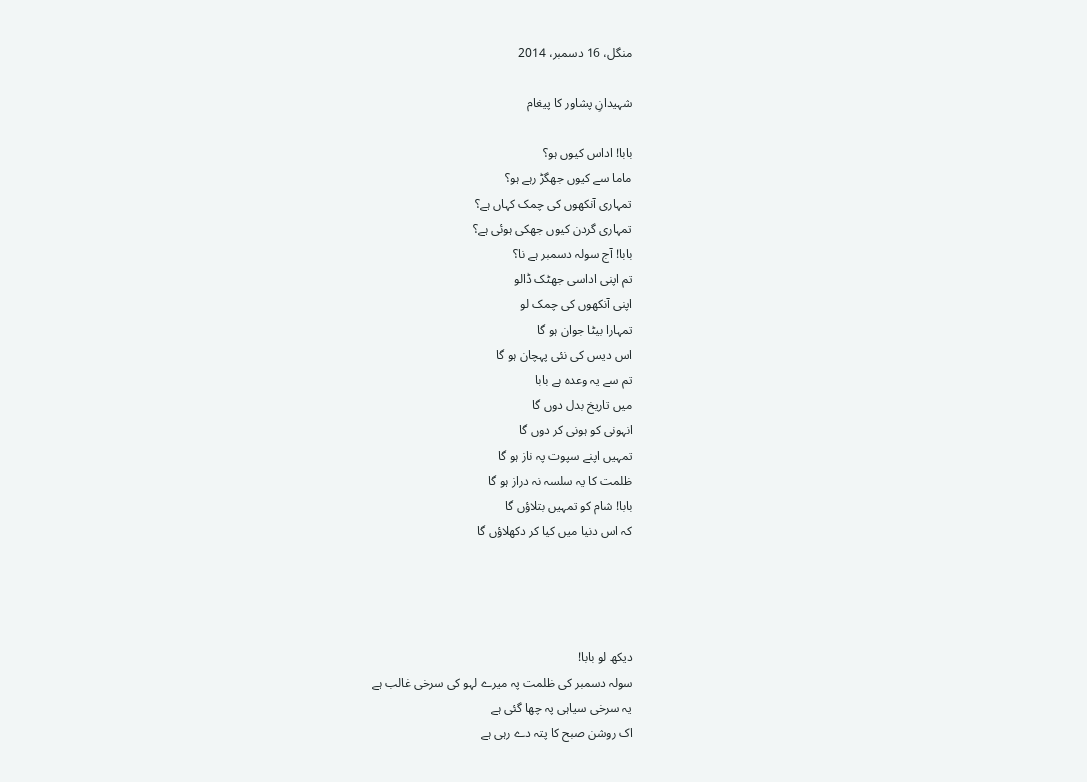منگل، 16 دسمبر، 2014

شہیدانِ پشاور کا پیغام

بابا! اداس کیوں ہو؟
ماما سے کیوں جھگڑ رہے ہو؟
تمہاری آنکھوں کی چمک کہاں ہے؟
تمہاری گردن کیوں جھکی ہوئی ہے؟
بابا! آج سولہ دسمبر ہے نا؟
تم اپنی اداسی جھٹک ڈالو
اپنی آنکھوں کی چمک لو
تمہارا بیٹا جوان ہو گا
اس دیس کی نئی پہچان ہو گا
تم سے یہ وعدہ ہے بابا
میں تاریخ بدل دوں گا
انہونی کو ہونی کر دوں گا
تمہیں اپنے سپوت پہ ناز ہو گا
ظلمت کا یہ سلسہ نہ دراز ہو گا
بابا! شام کو تمہیں بتلاؤں گا
کہ اس دنیا میں کیا کر دکھلاؤں گا




دیکھ لو بابا!
سولہ دسمبر کی ظلمت پہ میرے لہو کی سرخی غالب ہے
یہ سرخی سیاہی پہ چھا گئی ہے
اک روشن صبح کا پتہ دے رہی ہے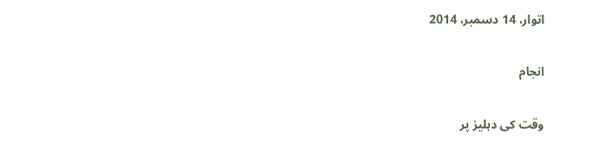اتوار، 14 دسمبر، 2014

انجام

وقت کی دہلیز پر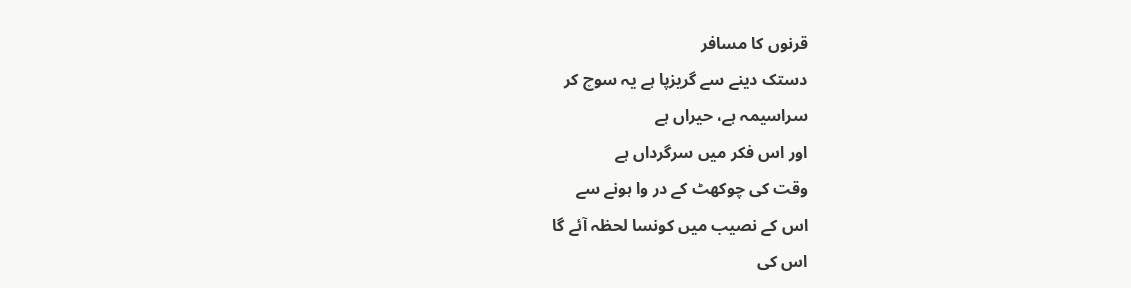قرنوں کا مسافر
دستک دینے سے گریزپا ہے یہ سوچ کر
سراسیمہ ہے، حیراں ہے
اور اس فکر میں سرگرداں ہے
وقت کی چوکھٹ کے در وا ہونے سے
اس کے نصیب میں کونسا لحظہ آئے گا
اس کی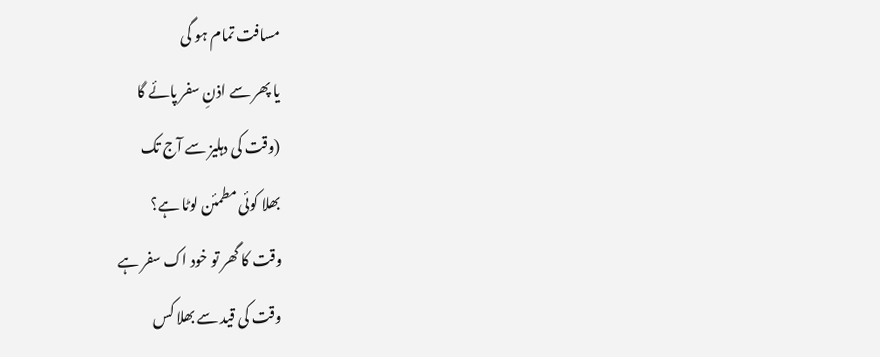مسافت تمام ہو گی
یا پھر سے اذنِ سفر پائے گا
(وقت کی دہلیز سے آج تک
بھلا کوئی مطمئن لوٹا ہے؟
وقت کا گھر تو خود اک سفر ہے
وقت کی قید سے بھلا کس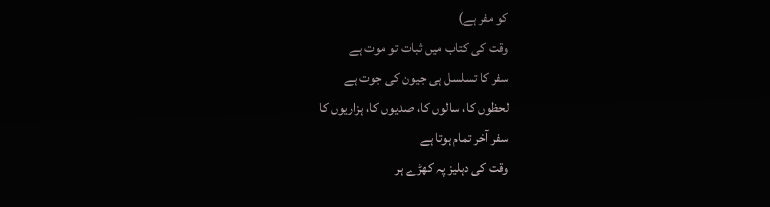کو مفر ہے)
وقت کی کتاب میں ثبات تو موت ہے
سفر کا تسلسل ہی جیون کی جوت ہے
لحظوں کا، سالوں کا، صدیوں کا، ہزاریوں کا
سفر آخر تمام ہوتا ہے
وقت کی دہلیز پہ کھڑے ہر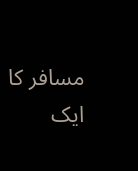مسافر کا
ایک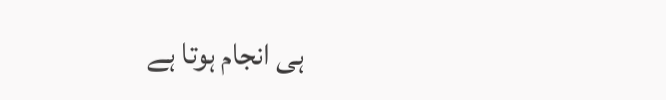ہی انجام ہوتا ہے